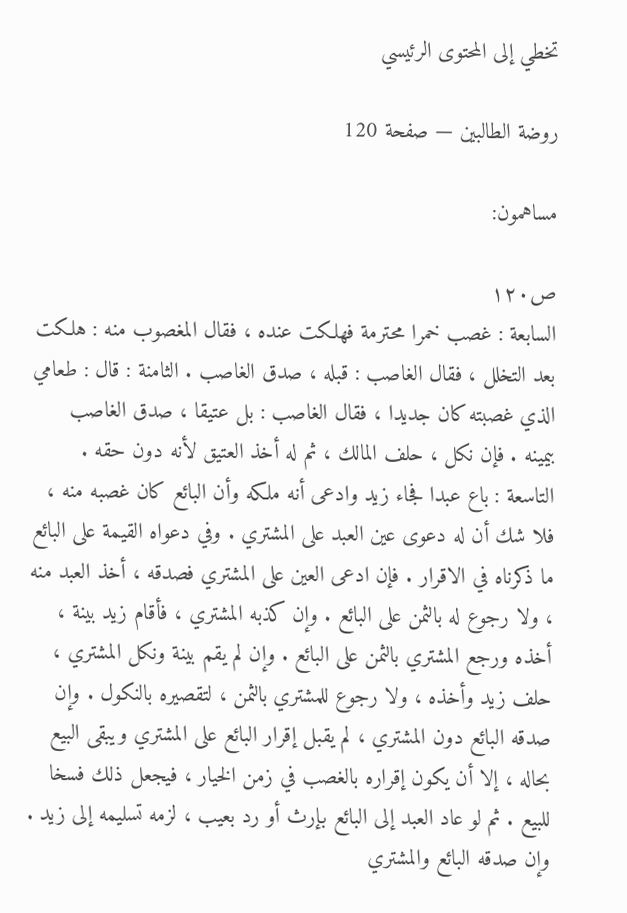تخطي إلى المحتوى الرئيسي

روضة الطالبين — صفحة 120

مساهمون:

ص١٢٠
السابعة : غصب خمرا محترمة فهلكت عنده ، فقال المغصوب منه : هلكت بعد التخلل ، فقال الغاصب : قبله ، صدق الغاصب . الثامنة : قال : طعامي الذي غصبته كان جديدا ، فقال الغاصب : بل عتيقا ، صدق الغاصب بيمينه . فإن نكل ، حلف المالك ، ثم له أخذ العتيق لأنه دون حقه . التاسعة : باع عبدا فجاء زيد وادعى أنه ملكه وأن البائع كان غصبه منه ، فلا شك أن له دعوى عين العبد على المشتري . وفي دعواه القيمة على البائع ما ذكرناه في الاقرار . فإن ادعى العين على المشتري فصدقه ، أخذ العبد منه ، ولا رجوع له بالثمن على البائع . وإن كذبه المشتري ، فأقام زيد بينة ، أخذه ورجع المشتري بالثمن على البائع . وإن لم يقم بينة ونكل المشتري ، حلف زيد وأخذه ، ولا رجوع للمشتري بالثمن ، لتقصيره بالنكول . وإن صدقه البائع دون المشتري ، لم يقبل إقرار البائع على المشتري ويبقى البيع بحاله ، إلا أن يكون إقراره بالغصب في زمن الخيار ، فيجعل ذلك فسخا للبيع . ثم لو عاد العبد إلى البائع بإرث أو رد بعيب ، لزمه تسليمه إلى زيد . وإن صدقه البائع والمشتري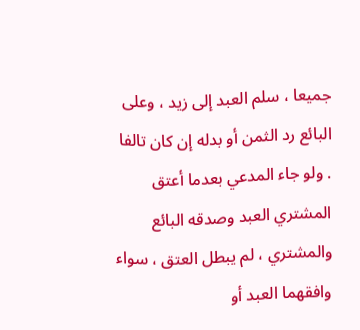جميعا ، سلم العبد إلى زيد ، وعلى البائع رد الثمن أو بدله إن كان تالفا . ولو جاء المدعي بعدما أعتق المشتري العبد وصدقه البائع والمشتري ، لم يبطل العتق ، سواء وافقهما العبد أو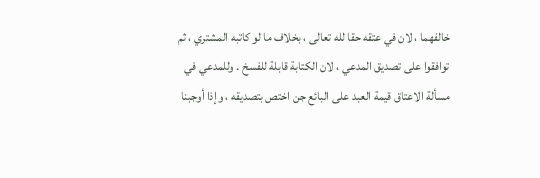خالفهما ، لان في عتقه حقا لله تعالى ، بخلاف ما لو كاتبه المشتري ، ثم توافقوا على تصديق المدعي ، لان الكتابة قابلة للفسخ . وللمدعي في مسألة الاعتاق قيمة العبد على البائع جن اختص بتصديقه ، وإذا أوجبنا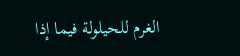الغرم للحيلولة فيما إذا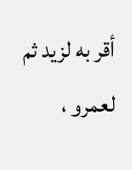أقر به لزيد ثم لعمرو ،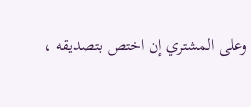وعلى المشتري إن اختص بتصديقه ،